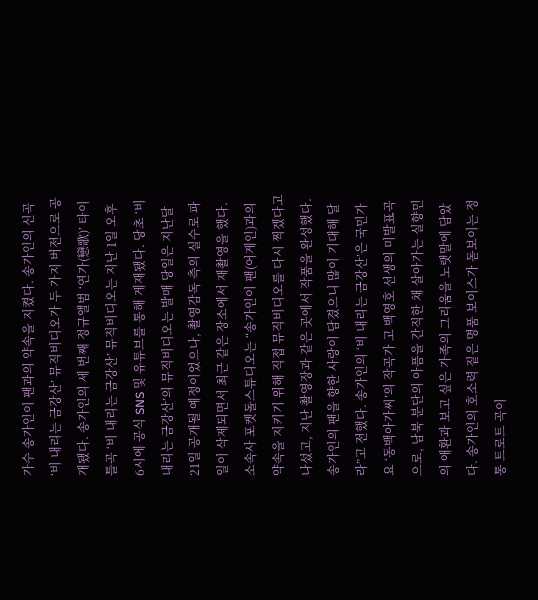가수 송가인이 팬과의 약속을 지켰다. 송가인의 신곡 ‘비 내리는 금강산’ 뮤직비디오가 두 가지 버전으로 공개됐다. 송가인의 세 번째 정규앨범 ‘연가(戀歌)’ 타이틀곡 ‘비 내리는 금강산’ 뮤직비디오는 지난 1일 오후 6시에 공식 SNS 및 유튜브를 통해 게재됐다. 당초 ‘비 내리는 금강산’의 뮤직비디오는 발매 당일은 지난달 21일 공개될 예정이었으나, 촬영감독 측의 실수로 파일이 삭제되면서 최근 같은 장소에서 재촬영을 했다. 소속사 포켓돌스튜디오는 “송가인이 팬(어게인)과의 약속을 지키기 위해 직접 뮤직비디오를 다시 찍겠다고 나섰고, 지난 촬영장과 같은 곳에서 작품을 완성했다. 송가인의 팬을 향한 사랑이 담겼으니 많이 기대해 달라”고 전했다. 송가인의 ‘비 내리는 금강산’은 국민가요 ‘동백아가씨’의 작곡가 고 백영호 선생의 미발표곡으로, 남북 분단의 아픔을 간직한 채 살아가는 실향민의 애환과 보고 싶은 가족의 그리움을 노랫말에 담았다. 송가인의 호소력 짙은 명품 보이스가 돋보이는 정통 트로트 곡이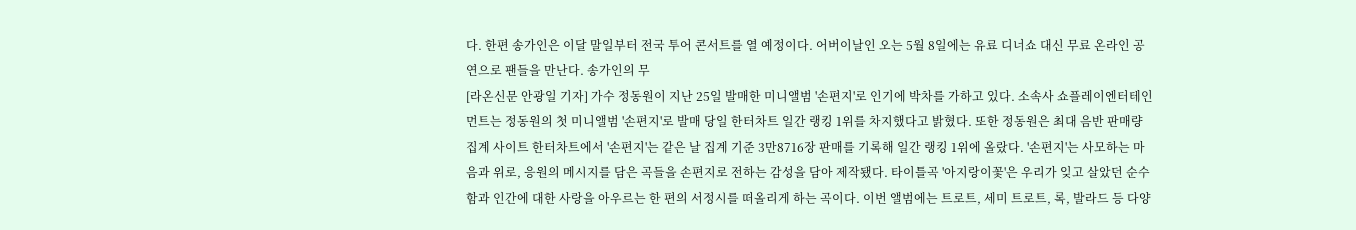다. 한편 송가인은 이달 말일부터 전국 투어 콘서트를 열 예정이다. 어버이날인 오는 5월 8일에는 유료 디너쇼 대신 무료 온라인 공연으로 팬들을 만난다. 송가인의 무
[라온신문 안광일 기자] 가수 정동원이 지난 25일 발매한 미니앨범 '손편지'로 인기에 박차를 가하고 있다. 소속사 쇼플레이엔터테인먼트는 정동원의 첫 미니앨범 '손편지'로 발매 당일 한터차트 일간 랭킹 1위를 차지했다고 밝혔다. 또한 정동원은 최대 음반 판매량 집계 사이트 한터차트에서 '손편지'는 같은 날 집계 기준 3만8716장 판매를 기록해 일간 랭킹 1위에 올랐다. '손편지'는 사모하는 마음과 위로, 응원의 메시지를 담은 곡들을 손편지로 전하는 감성을 담아 제작됐다. 타이틀곡 '아지랑이꽃'은 우리가 잊고 살았던 순수함과 인간에 대한 사랑을 아우르는 한 편의 서정시를 떠올리게 하는 곡이다. 이번 앨범에는 트로트, 세미 트로트, 록, 발라드 등 다양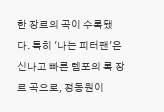한 장르의 곡이 수록됐다. 특히 '나는 피터팬'은 신나고 빠른 템포의 록 장르 곡으로, 정동원이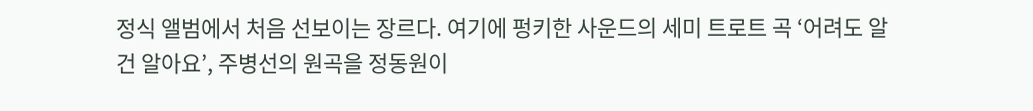정식 앨범에서 처음 선보이는 장르다. 여기에 펑키한 사운드의 세미 트로트 곡 ‘어려도 알 건 알아요’, 주병선의 원곡을 정동원이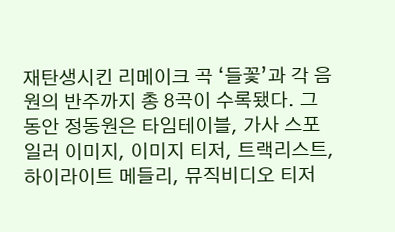재탄생시킨 리메이크 곡 ‘들꽃’과 각 음원의 반주까지 총 8곡이 수록됐다. 그동안 정동원은 타임테이블, 가사 스포일러 이미지, 이미지 티저, 트랙리스트, 하이라이트 메들리, 뮤직비디오 티저